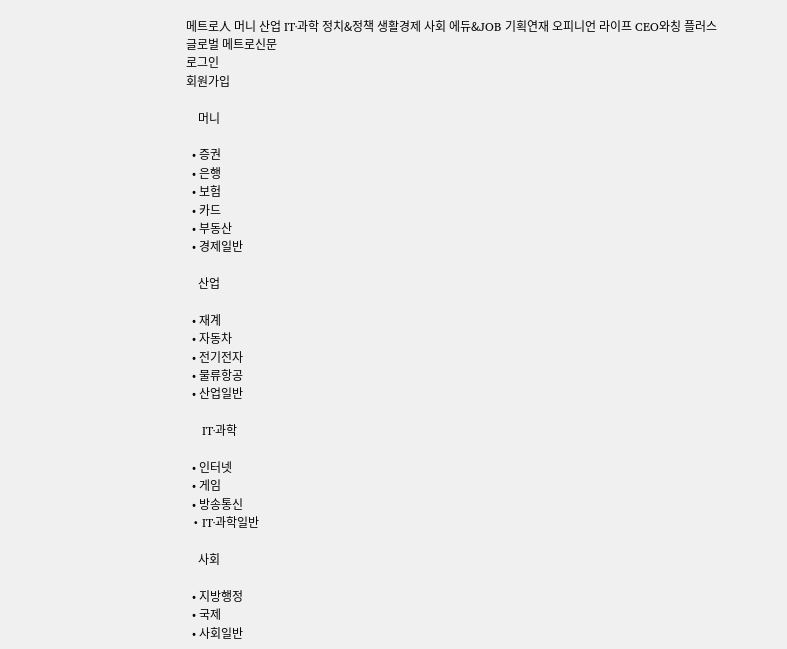메트로人 머니 산업 IT·과학 정치&정책 생활경제 사회 에듀&JOB 기획연재 오피니언 라이프 CEO와칭 플러스
글로벌 메트로신문
로그인
회원가입

    머니

  • 증권
  • 은행
  • 보험
  • 카드
  • 부동산
  • 경제일반

    산업

  • 재계
  • 자동차
  • 전기전자
  • 물류항공
  • 산업일반

    IT·과학

  • 인터넷
  • 게임
  • 방송통신
  • IT·과학일반

    사회

  • 지방행정
  • 국제
  • 사회일반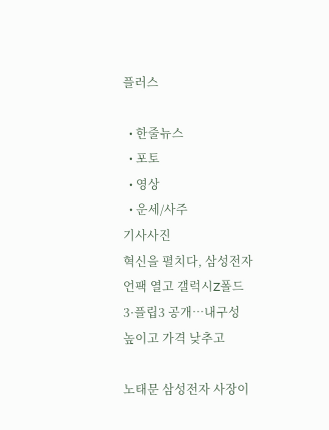플러스

  • 한줄뉴스
  • 포토
  • 영상
  • 운세/사주
기사사진
혁신을 펼치다, 삼성전자 언팩 열고 갤럭시Z폴드3·플립3 공개…내구성 높이고 가격 낮추고

노태문 삼성전자 사장이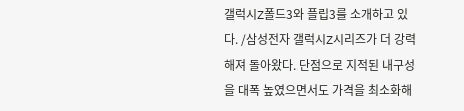갤럭시Z폴드3와 플립3를 소개하고 있다. /삼성전자 갤럭시Z시리즈가 더 강력해져 돌아왔다. 단점으로 지적된 내구성을 대폭 높였으면서도 가격을 최소화해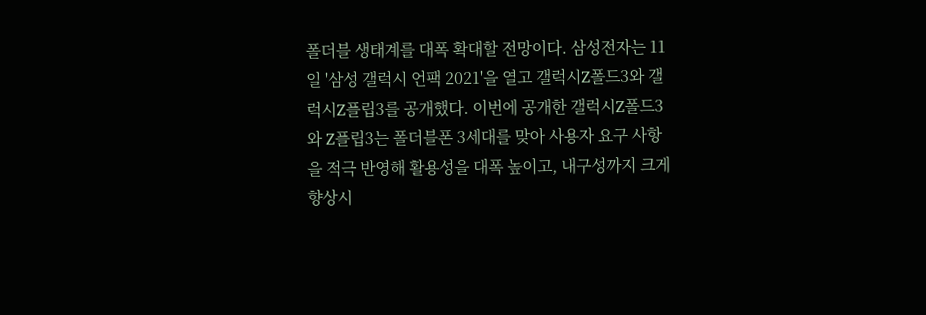폴더블 생태계를 대폭 확대할 전망이다. 삼성전자는 11일 '삼성 갤럭시 언팩 2021'을 열고 갤럭시Z폴드3와 갤럭시Z플립3를 공개했다. 이번에 공개한 갤럭시Z폴드3와 Z플립3는 폴더블폰 3세대를 맞아 사용자 요구 사항을 적극 반영해 활용성을 대폭 높이고, 내구성까지 크게 향상시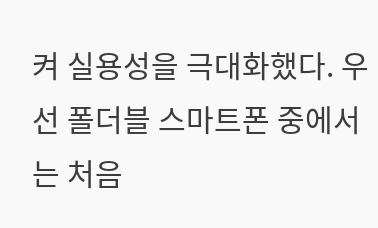켜 실용성을 극대화했다. 우선 폴더블 스마트폰 중에서는 처음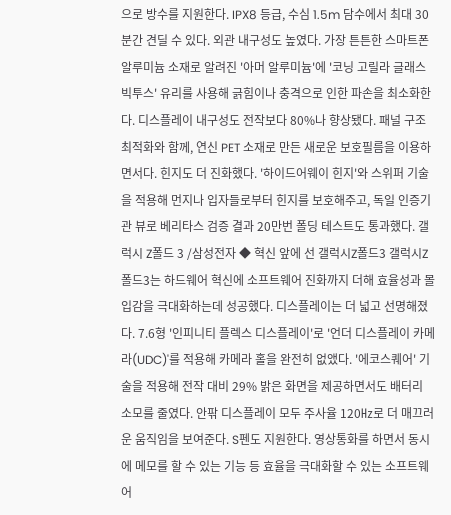으로 방수를 지원한다. IPX8 등급, 수심 1.5m 담수에서 최대 30분간 견딜 수 있다. 외관 내구성도 높였다. 가장 튼튼한 스마트폰 알루미늄 소재로 알려진 '아머 알루미늄'에 '코닝 고릴라 글래스 빅투스' 유리를 사용해 긁힘이나 충격으로 인한 파손을 최소화한다. 디스플레이 내구성도 전작보다 80%나 향상됐다. 패널 구조 최적화와 함께, 연신 PET 소재로 만든 새로운 보호필름을 이용하면서다. 힌지도 더 진화했다. '하이드어웨이 힌지'와 스위퍼 기술을 적용해 먼지나 입자들로부터 힌지를 보호해주고, 독일 인증기관 뷰로 베리타스 검증 결과 20만번 폴딩 테스트도 통과했다. 갤럭시 Z폴드 3 /삼성전자 ◆ 혁신 앞에 선 갤럭시Z폴드3 갤럭시Z폴드3는 하드웨어 혁신에 소프트웨어 진화까지 더해 효율성과 몰입감을 극대화하는데 성공했다. 디스플레이는 더 넓고 선명해졌다. 7.6형 '인피니티 플렉스 디스플레이'로 '언더 디스플레이 카메라(UDC)'를 적용해 카메라 홀을 완전히 없앴다. '에코스퀘어' 기술을 적용해 전작 대비 29% 밝은 화면을 제공하면서도 배터리 소모를 줄였다. 안팎 디스플레이 모두 주사율 120㎐로 더 매끄러운 움직임을 보여준다. S펜도 지원한다. 영상통화를 하면서 동시에 메모를 할 수 있는 기능 등 효율을 극대화할 수 있는 소프트웨어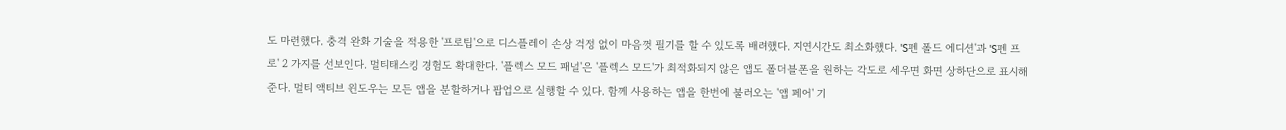도 마련했다. 충격 완화 기술을 적용한 '프로팁'으로 디스플레이 손상 걱정 없이 마음껏 필기를 할 수 있도록 배려했다. 지연시간도 최소화했다. 'S펜 폴드 에디션'과 'S펜 프로' 2 가지를 선보인다. 멀티태스킹 경험도 확대한다. '플렉스 모드 패널'은 '플렉스 모드'가 최적화되지 않은 앱도 폴더블폰을 원하는 각도로 세우면 화면 상하단으로 표시해준다. 멀티 액티브 윈도우는 모든 앱을 분할하거나 팝업으로 실행할 수 있다. 함께 사용하는 앱을 한번에 불러오는 '앱 페어' 기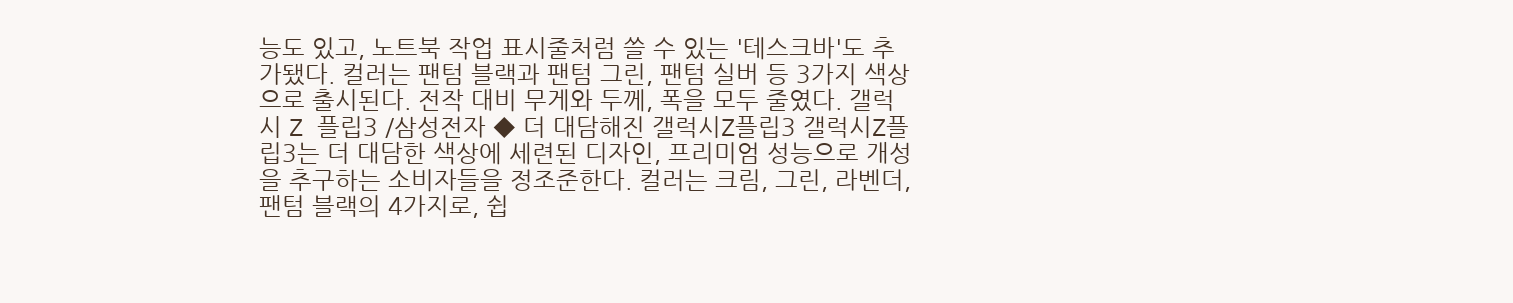능도 있고, 노트북 작업 표시줄처럼 쓸 수 있는 '테스크바'도 추가됐다. 컬러는 팬텀 블랙과 팬텀 그린, 팬텀 실버 등 3가지 색상으로 출시된다. 전작 대비 무게와 두께, 폭을 모두 줄였다. 갤럭시 Z 플립3 /삼성전자 ◆ 더 대담해진 갤럭시Z플립3 갤럭시Z플립3는 더 대담한 색상에 세련된 디자인, 프리미엄 성능으로 개성을 추구하는 소비자들을 정조준한다. 컬러는 크림, 그린, 라벤더, 팬텀 블랙의 4가지로, 쉽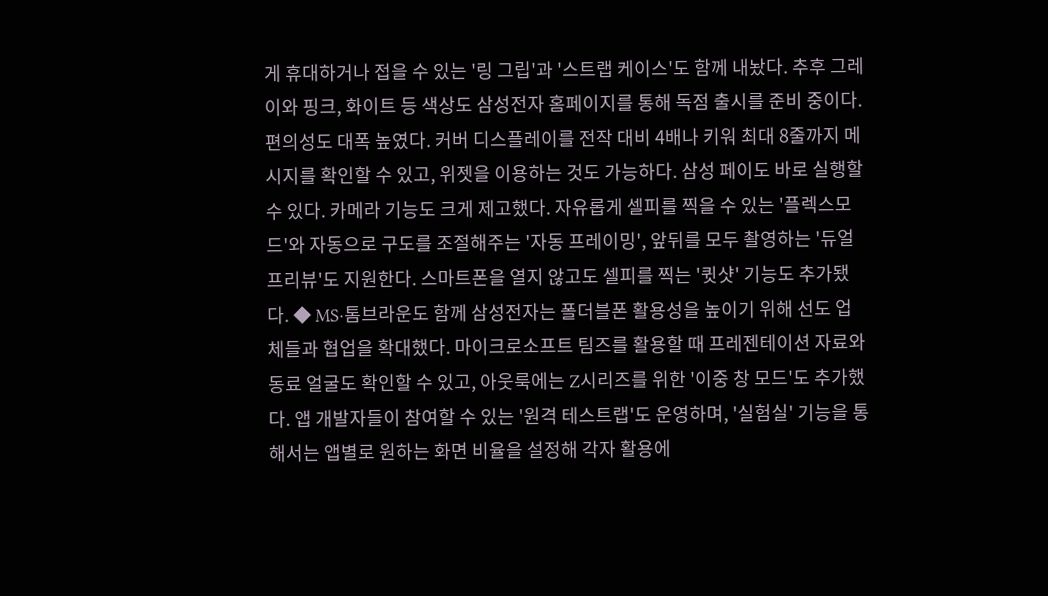게 휴대하거나 접을 수 있는 '링 그립'과 '스트랩 케이스'도 함께 내놨다. 추후 그레이와 핑크, 화이트 등 색상도 삼성전자 홈페이지를 통해 독점 출시를 준비 중이다. 편의성도 대폭 높였다. 커버 디스플레이를 전작 대비 4배나 키워 최대 8줄까지 메시지를 확인할 수 있고, 위젯을 이용하는 것도 가능하다. 삼성 페이도 바로 실행할 수 있다. 카메라 기능도 크게 제고했다. 자유롭게 셀피를 찍을 수 있는 '플렉스모드'와 자동으로 구도를 조절해주는 '자동 프레이밍', 앞뒤를 모두 촬영하는 '듀얼 프리뷰'도 지원한다. 스마트폰을 열지 않고도 셀피를 찍는 '큇샷' 기능도 추가됐다. ◆ MS·톰브라운도 함께 삼성전자는 폴더블폰 활용성을 높이기 위해 선도 업체들과 협업을 확대했다. 마이크로소프트 팀즈를 활용할 때 프레젠테이션 자료와 동료 얼굴도 확인할 수 있고, 아웃룩에는 Z시리즈를 위한 '이중 창 모드'도 추가했다. 앱 개발자들이 참여할 수 있는 '원격 테스트랩'도 운영하며, '실험실' 기능을 통해서는 앱별로 원하는 화면 비율을 설정해 각자 활용에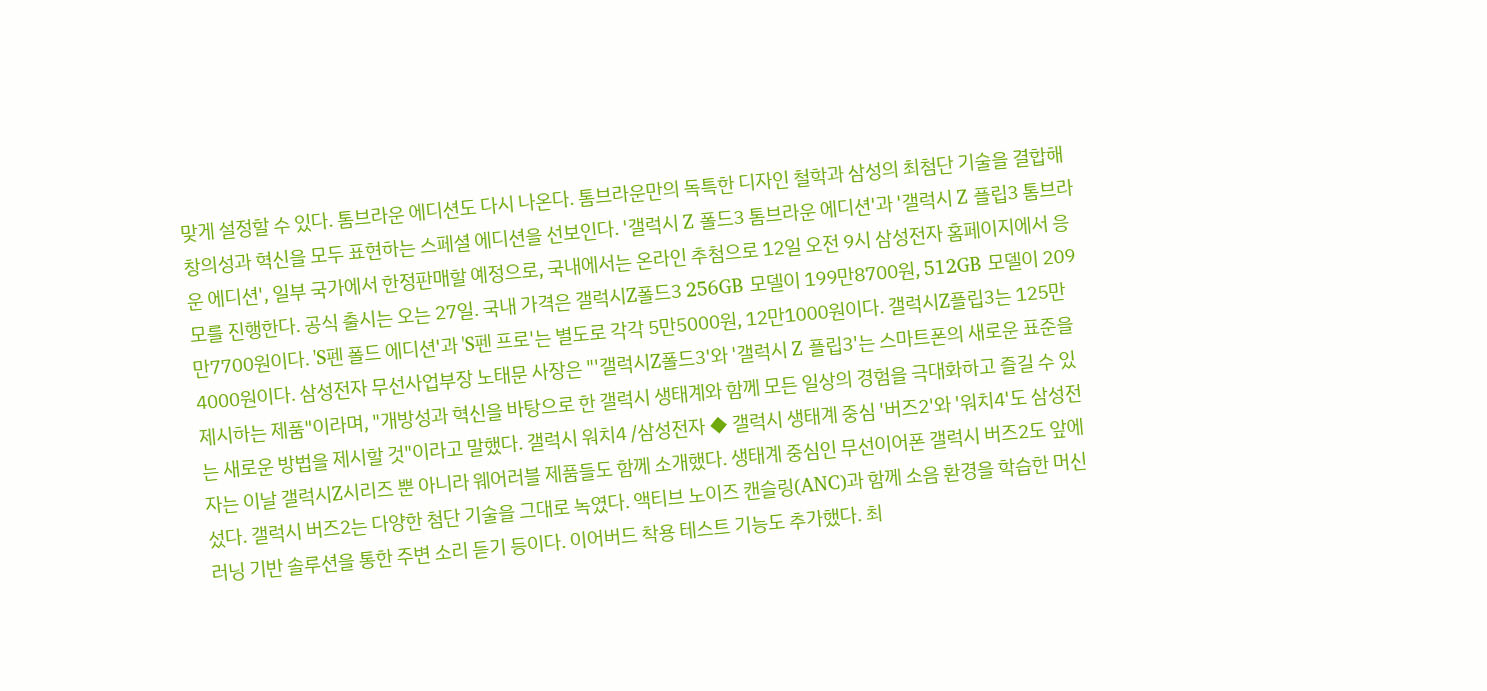맞게 설정할 수 있다. 톰브라운 에디션도 다시 나온다. 톰브라운만의 독특한 디자인 철학과 삼성의 최첨단 기술을 결합해 창의성과 혁신을 모두 표현하는 스페셜 에디션을 선보인다. '갤럭시 Z 폴드3 톰브라운 에디션'과 '갤럭시 Z 플립3 톰브라운 에디션', 일부 국가에서 한정판매할 예정으로, 국내에서는 온라인 추첨으로 12일 오전 9시 삼성전자 홈페이지에서 응모를 진행한다. 공식 출시는 오는 27일. 국내 가격은 갤럭시Z폴드3 256GB 모델이 199만8700원, 512GB 모델이 209만7700원이다. 'S펜 폴드 에디션'과 'S펜 프로'는 별도로 각각 5만5000원, 12만1000원이다. 갤럭시Z플립3는 125만4000원이다. 삼성전자 무선사업부장 노태문 사장은 "'갤럭시Z폴드3'와 '갤럭시 Z 플립3'는 스마트폰의 새로운 표준을 제시하는 제품"이라며, "개방성과 혁신을 바탕으로 한 갤럭시 생태계와 함께 모든 일상의 경험을 극대화하고 즐길 수 있는 새로운 방법을 제시할 것"이라고 말했다. 갤럭시 워치4 /삼성전자 ◆ 갤럭시 생태계 중심 '버즈2'와 '워치4'도 삼성전자는 이날 갤럭시Z시리즈 뿐 아니라 웨어러블 제품들도 함께 소개했다. 생태계 중심인 무선이어폰 갤럭시 버즈2도 앞에 섰다. 갤럭시 버즈2는 다양한 첨단 기술을 그대로 녹였다. 액티브 노이즈 캔슬링(ANC)과 함께 소음 환경을 학습한 머신러닝 기반 솔루션을 통한 주변 소리 듣기 등이다. 이어버드 착용 테스트 기능도 추가했다. 최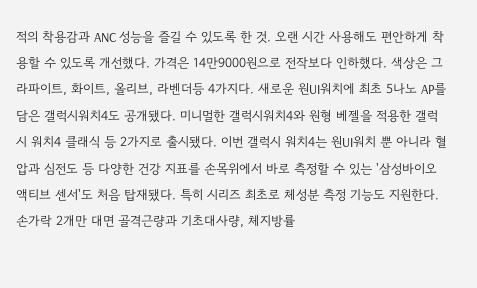적의 착용감과 ANC 성능을 즐길 수 있도록 한 것. 오랜 시간 사용해도 편안하게 착용할 수 있도록 개선했다. 가격은 14만9000원으로 전작보다 인하했다. 색상은 그라파이트, 화이트, 올리브, 라벤더등 4가지다. 새로운 원UI워치에 최초 5나노 AP를 담은 갤럭시워치4도 공개됐다. 미니멀한 갤럭시워치4와 원형 베젤을 적용한 갤럭시 워치4 클래식 등 2가지로 출시됐다. 이번 갤럭시 워치4는 원UI워치 뿐 아니라 혈압과 심전도 등 다양한 건강 지표를 손목위에서 바로 측정할 수 있는 '삼성바이오액티브 센서'도 처음 탑재됐다. 특히 시리즈 최초로 체성분 측정 기능도 지원한다. 손가락 2개만 대면 골격근량과 기초대사량, 체지방률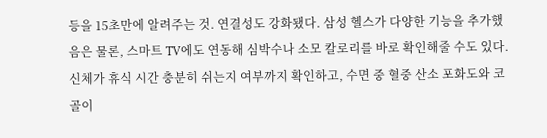등을 15초만에 알려주는 것. 연결성도 강화됐다. 삼성 헬스가 다양한 기능을 추가했음은 물론, 스마트 TV에도 연동해 심박수나 소모 칼로리를 바로 확인해줄 수도 있다. 신체가 휴식 시간 충분히 쉬는지 여부까지 확인하고, 수면 중 혈중 산소 포화도와 코골이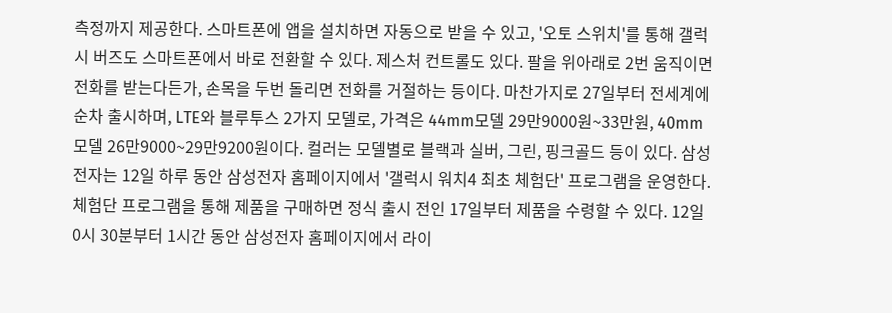측정까지 제공한다. 스마트폰에 앱을 설치하면 자동으로 받을 수 있고, '오토 스위치'를 통해 갤럭시 버즈도 스마트폰에서 바로 전환할 수 있다. 제스처 컨트롤도 있다. 팔을 위아래로 2번 움직이면 전화를 받는다든가, 손목을 두번 돌리면 전화를 거절하는 등이다. 마찬가지로 27일부터 전세계에 순차 출시하며, LTE와 블루투스 2가지 모델로, 가격은 44mm모델 29만9000원~33만원, 40mm모델 26만9000~29만9200원이다. 컬러는 모델별로 블랙과 실버, 그린, 핑크골드 등이 있다. 삼성전자는 12일 하루 동안 삼성전자 홈페이지에서 '갤럭시 워치4 최초 체험단' 프로그램을 운영한다. 체험단 프로그램을 통해 제품을 구매하면 정식 출시 전인 17일부터 제품을 수령할 수 있다. 12일 0시 30분부터 1시간 동안 삼성전자 홈페이지에서 라이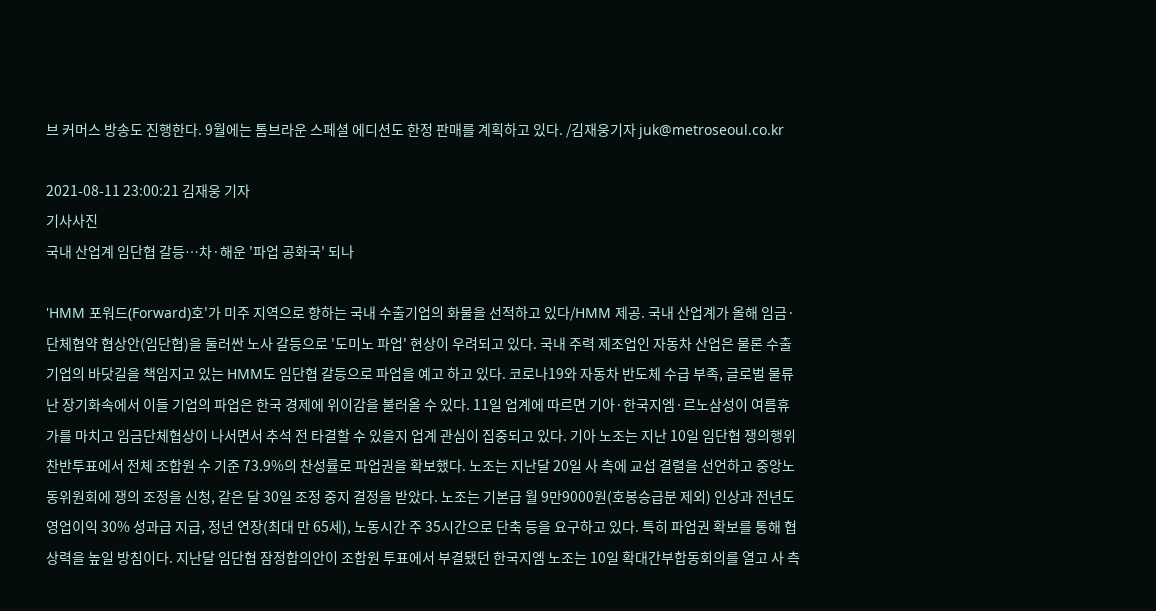브 커머스 방송도 진행한다. 9월에는 톰브라운 스페셜 에디션도 한정 판매를 계획하고 있다. /김재웅기자 juk@metroseoul.co.kr

2021-08-11 23:00:21 김재웅 기자
기사사진
국내 산업계 임단협 갈등…차·해운 '파업 공화국' 되나

'HMM 포워드(Forward)호'가 미주 지역으로 향하는 국내 수출기업의 화물을 선적하고 있다/HMM 제공. 국내 산업계가 올해 임금·단체협약 협상안(임단협)을 둘러싼 노사 갈등으로 '도미노 파업' 현상이 우려되고 있다. 국내 주력 제조업인 자동차 산업은 물론 수출 기업의 바닷길을 책임지고 있는 HMM도 임단협 갈등으로 파업을 예고 하고 있다. 코로나19와 자동차 반도체 수급 부족, 글로벌 물류난 장기화속에서 이들 기업의 파업은 한국 경제에 위이감을 불러올 수 있다. 11일 업계에 따르면 기아·한국지엠·르노삼성이 여름휴가를 마치고 임금단체협상이 나서면서 추석 전 타결할 수 있을지 업계 관심이 집중되고 있다. 기아 노조는 지난 10일 임단협 쟁의행위 찬반투표에서 전체 조합원 수 기준 73.9%의 찬성률로 파업권을 확보했다. 노조는 지난달 20일 사 측에 교섭 결렬을 선언하고 중앙노동위원회에 쟁의 조정을 신청, 같은 달 30일 조정 중지 결정을 받았다. 노조는 기본급 월 9만9000원(호봉승급분 제외) 인상과 전년도 영업이익 30% 성과급 지급, 정년 연장(최대 만 65세), 노동시간 주 35시간으로 단축 등을 요구하고 있다. 특히 파업권 확보를 통해 협상력을 높일 방침이다. 지난달 임단협 잠정합의안이 조합원 투표에서 부결됐던 한국지엠 노조는 10일 확대간부합동회의를 열고 사 측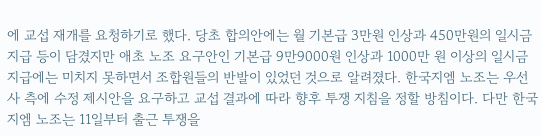에 교섭 재개를 요청하기로 했다. 당초 합의안에는 월 기본급 3만원 인상과 450만원의 일시금 지급 등이 담겼지만 애초 노조 요구안인 기본급 9만9000원 인상과 1000만 원 이상의 일시금 지급에는 미치지 못하면서 조합원들의 반발이 있었던 것으로 알려졌다. 한국지엠 노조는 우선 사 측에 수정 제시안을 요구하고 교섭 결과에 따라 향후 투쟁 지침을 정할 방침이다. 다만 한국지엠 노조는 11일부터 출근 투쟁을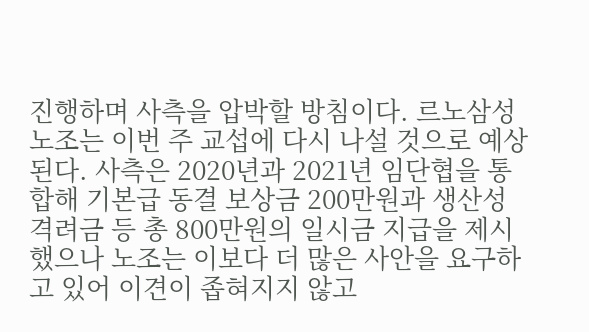진행하며 사측을 압박할 방침이다. 르노삼성 노조는 이번 주 교섭에 다시 나설 것으로 예상된다. 사측은 2020년과 2021년 임단협을 통합해 기본급 동결 보상금 200만원과 생산성 격려금 등 총 800만원의 일시금 지급을 제시했으나 노조는 이보다 더 많은 사안을 요구하고 있어 이견이 좁혀지지 않고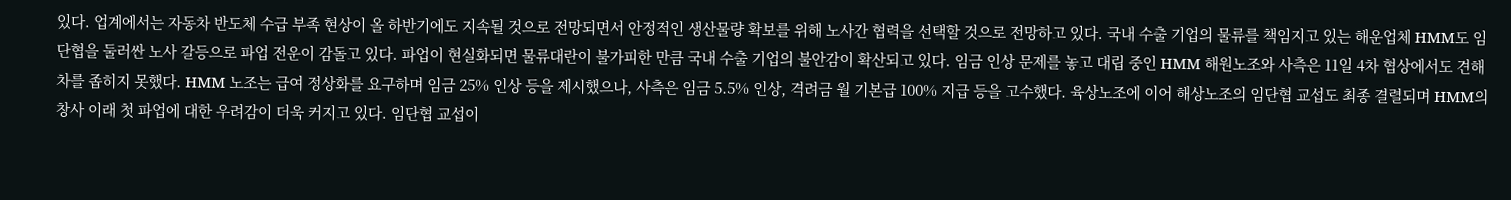있다. 업계에서는 자동차 반도체 수급 부족 현상이 올 하반기에도 지속될 것으로 전망되면서 안정적인 생산물량 확보를 위해 노사간 협력을 선택할 것으로 전망하고 있다. 국내 수출 기업의 물류를 책임지고 있는 해운업체 HMM도 임단협을 둘러싼 노사 갈등으로 파업 전운이 감돌고 있다. 파업이 현실화되면 물류대란이 불가피한 만큼 국내 수출 기업의 불안감이 확산되고 있다. 임금 인상 문제를 놓고 대립 중인 HMM 해원노조와 사측은 11일 4차 협상에서도 견해차를 좁히지 못했다. HMM 노조는 급여 정상화를 요구하며 임금 25% 인상 등을 제시했으나, 사측은 임금 5.5% 인상, 격려금 월 기본급 100% 지급 등을 고수했다. 육상노조에 이어 해상노조의 임단협 교섭도 최종 결렬되며 HMM의 창사 이래 첫 파업에 대한 우려감이 더욱 커지고 있다. 임단협 교섭이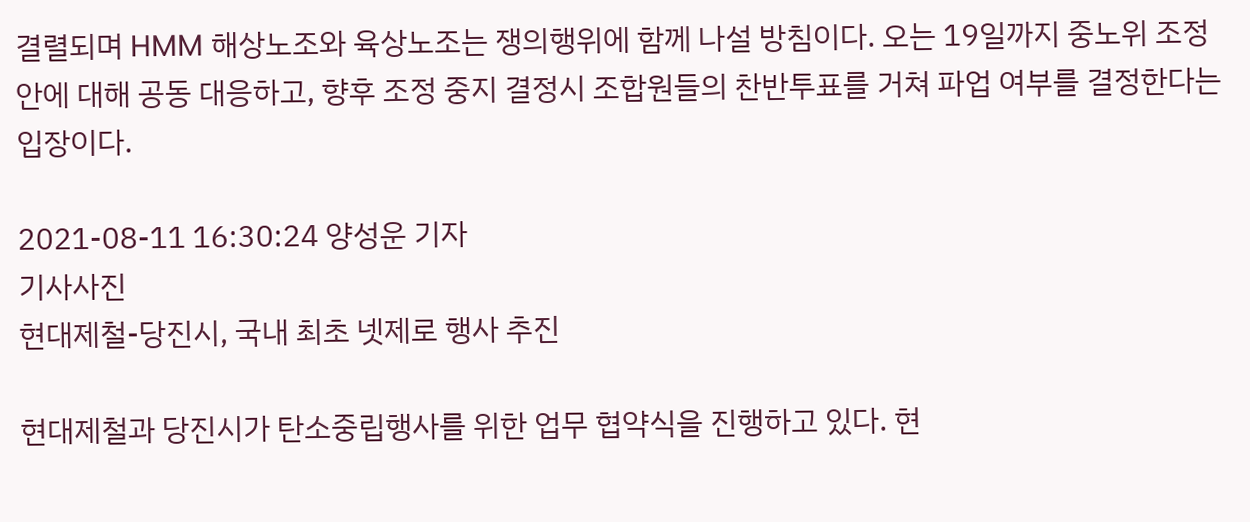결렬되며 HMM 해상노조와 육상노조는 쟁의행위에 함께 나설 방침이다. 오는 19일까지 중노위 조정안에 대해 공동 대응하고, 향후 조정 중지 결정시 조합원들의 찬반투표를 거쳐 파업 여부를 결정한다는 입장이다.

2021-08-11 16:30:24 양성운 기자
기사사진
현대제철-당진시, 국내 최초 넷제로 행사 추진

현대제철과 당진시가 탄소중립행사를 위한 업무 협약식을 진행하고 있다. 현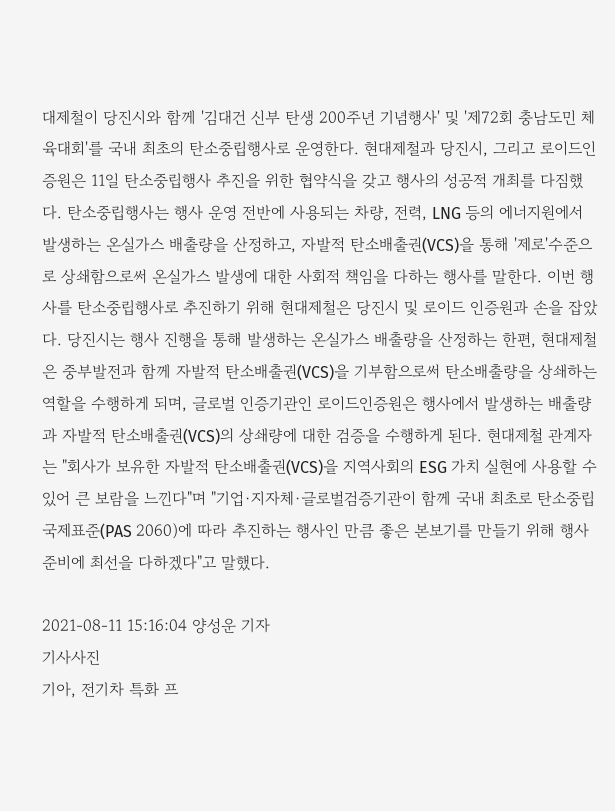대제철이 당진시와 함께 '김대건 신부 탄생 200주년 기념행사' 및 '제72회 충남도민 체육대회'를 국내 최초의 탄소중립행사로 운영한다. 현대제철과 당진시, 그리고 로이드인증원은 11일 탄소중립행사 추진을 위한 협약식을 갖고 행사의 성공적 개최를 다짐했다. 탄소중립행사는 행사 운영 전반에 사용되는 차량, 전력, LNG 등의 에너지원에서 발생하는 온실가스 배출량을 산정하고, 자발적 탄소배출권(VCS)을 통해 '제로'수준으로 상쇄함으로써 온실가스 발생에 대한 사회적 책임을 다하는 행사를 말한다. 이번 행사를 탄소중립행사로 추진하기 위해 현대제철은 당진시 및 로이드 인증원과 손을 잡았다. 당진시는 행사 진행을 통해 발생하는 온실가스 배출량을 산정하는 한편, 현대제철은 중부발전과 함께 자발적 탄소배출권(VCS)을 기부함으로써 탄소배출량을 상쇄하는 역할을 수행하게 되며, 글로벌 인증기관인 로이드인증원은 행사에서 발생하는 배출량과 자발적 탄소배출권(VCS)의 상쇄량에 대한 검증을 수행하게 된다. 현대제철 관계자는 "회사가 보유한 자발적 탄소배출권(VCS)을 지역사회의 ESG 가치 실현에 사용할 수 있어 큰 보람을 느낀다"며 "기업·지자체·글로벌검증기관이 함께 국내 최초로 탄소중립 국제표준(PAS 2060)에 따라 추진하는 행사인 만큼 좋은 본보기를 만들기 위해 행사 준비에 최선을 다하겠다"고 말했다.

2021-08-11 15:16:04 양성운 기자
기사사진
기아, 전기차 특화 프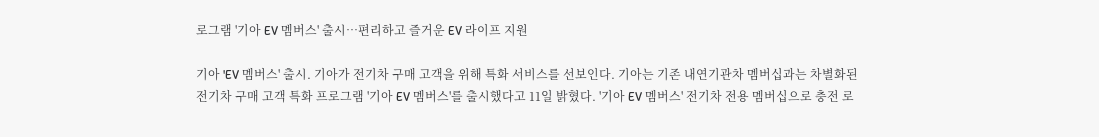로그램 '기아 EV 멤버스' 출시…편리하고 즐거운 EV 라이프 지원

기아 'EV 멤버스' 출시. 기아가 전기차 구매 고객을 위해 특화 서비스를 선보인다. 기아는 기존 내연기관차 멤버십과는 차별화된 전기차 구매 고객 특화 프로그램 '기아 EV 멤버스'를 출시했다고 11일 밝혔다. '기아 EV 멤버스' 전기차 전용 멤버십으로 충전 로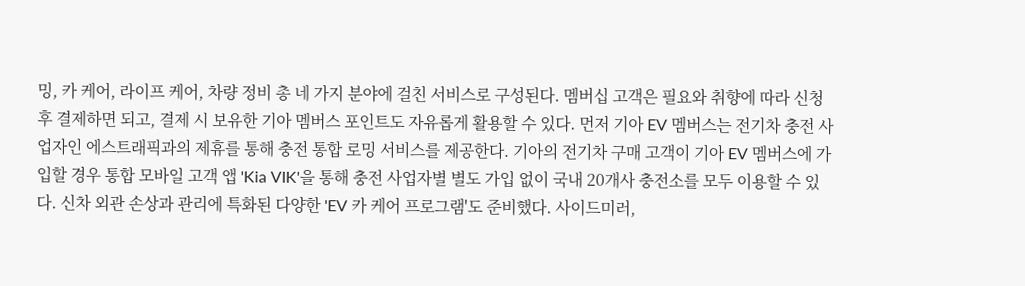밍, 카 케어, 라이프 케어, 차량 정비 총 네 가지 분야에 걸친 서비스로 구성된다. 멤버십 고객은 필요와 취향에 따라 신청 후 결제하면 되고, 결제 시 보유한 기아 멤버스 포인트도 자유롭게 활용할 수 있다. 먼저 기아 EV 멤버스는 전기차 충전 사업자인 에스트래픽과의 제휴를 통해 충전 통합 로밍 서비스를 제공한다. 기아의 전기차 구매 고객이 기아 EV 멤버스에 가입할 경우 통합 모바일 고객 앱 'Kia VIK'을 통해 충전 사업자별 별도 가입 없이 국내 20개사 충전소를 모두 이용할 수 있다. 신차 외관 손상과 관리에 특화된 다양한 'EV 카 케어 프로그램'도 준비했다. 사이드미러,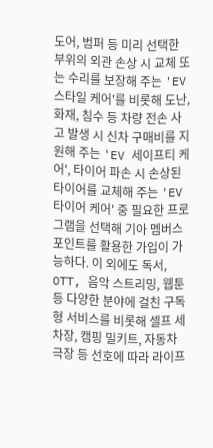도어, 범퍼 등 미리 선택한 부위의 외관 손상 시 교체 또는 수리를 보장해 주는 'EV 스타일 케어'를 비롯해 도난, 화재, 침수 등 차량 전손 사고 발생 시 신차 구매비를 지원해 주는 'EV 세이프티 케어', 타이어 파손 시 손상된 타이어를 교체해 주는 'EV 타이어 케어' 중 필요한 프로그램을 선택해 기아 멤버스 포인트를 활용한 가입이 가능하다. 이 외에도 독서, OTT, 음악 스트리밍, 웹툰 등 다양한 분야에 걸친 구독형 서비스를 비롯해 셀프 세차장, 캠핑 밀키트, 자동차 극장 등 선호에 따라 라이프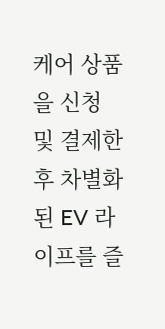케어 상품을 신청 및 결제한 후 차별화된 EV 라이프를 즐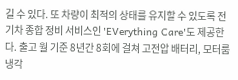길 수 있다. 또 차량이 최적의 상태를 유지할 수 있도록 전기차 종합 정비 서비스인 'EVerything Care'도 제공한다. 출고 월 기준 8년간 8회에 걸쳐 고전압 배터리, 모터룸 냉각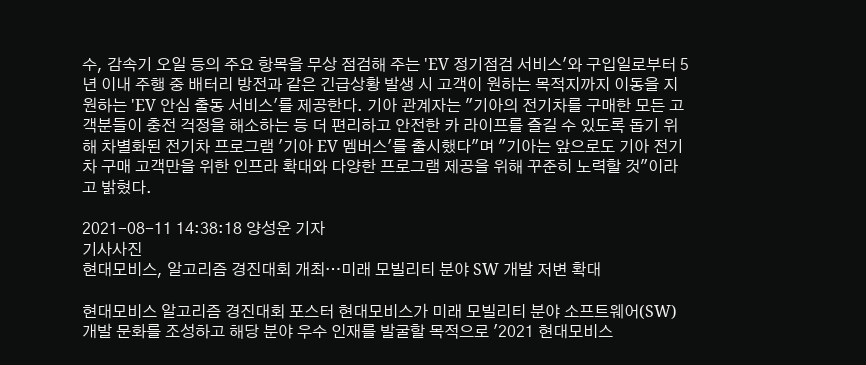수, 감속기 오일 등의 주요 항목을 무상 점검해 주는 'EV 정기점검 서비스'와 구입일로부터 5년 이내 주행 중 배터리 방전과 같은 긴급상황 발생 시 고객이 원하는 목적지까지 이동을 지원하는 'EV 안심 출동 서비스'를 제공한다. 기아 관계자는 "기아의 전기차를 구매한 모든 고객분들이 충전 걱정을 해소하는 등 더 편리하고 안전한 카 라이프를 즐길 수 있도록 돕기 위해 차별화된 전기차 프로그램 '기아 EV 멤버스'를 출시했다"며 "기아는 앞으로도 기아 전기차 구매 고객만을 위한 인프라 확대와 다양한 프로그램 제공을 위해 꾸준히 노력할 것"이라고 밝혔다.

2021-08-11 14:38:18 양성운 기자
기사사진
현대모비스, 알고리즘 경진대회 개최…미래 모빌리티 분야 SW 개발 저변 확대

현대모비스 알고리즘 경진대회 포스터 현대모비스가 미래 모빌리티 분야 소프트웨어(SW)개발 문화를 조성하고 해당 분야 우수 인재를 발굴할 목적으로 '2021 현대모비스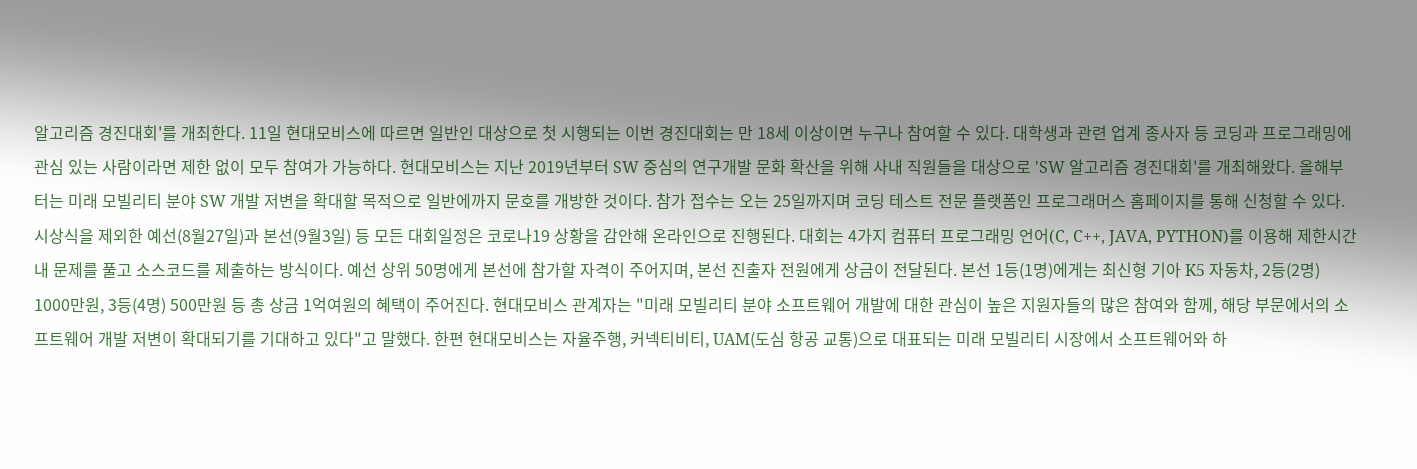알고리즘 경진대회'를 개최한다. 11일 현대모비스에 따르면 일반인 대상으로 첫 시행되는 이번 경진대회는 만 18세 이상이면 누구나 참여할 수 있다. 대학생과 관련 업계 종사자 등 코딩과 프로그래밍에 관심 있는 사람이라면 제한 없이 모두 참여가 가능하다. 현대모비스는 지난 2019년부터 SW 중심의 연구개발 문화 확산을 위해 사내 직원들을 대상으로 'SW 알고리즘 경진대회'를 개최해왔다. 올해부터는 미래 모빌리티 분야 SW 개발 저변을 확대할 목적으로 일반에까지 문호를 개방한 것이다. 참가 접수는 오는 25일까지며 코딩 테스트 전문 플랫폼인 프로그래머스 홈페이지를 통해 신청할 수 있다. 시상식을 제외한 예선(8월27일)과 본선(9월3일) 등 모든 대회일정은 코로나19 상황을 감안해 온라인으로 진행된다. 대회는 4가지 컴퓨터 프로그래밍 언어(C, C++, JAVA, PYTHON)를 이용해 제한시간 내 문제를 풀고 소스코드를 제출하는 방식이다. 예선 상위 50명에게 본선에 참가할 자격이 주어지며, 본선 진출자 전원에게 상금이 전달된다. 본선 1등(1명)에게는 최신형 기아 K5 자동차, 2등(2명) 1000만원, 3등(4명) 500만원 등 총 상금 1억여원의 혜택이 주어진다. 현대모비스 관계자는 "미래 모빌리티 분야 소프트웨어 개발에 대한 관심이 높은 지원자들의 많은 참여와 함께, 해당 부문에서의 소프트웨어 개발 저변이 확대되기를 기대하고 있다"고 말했다. 한편 현대모비스는 자율주행, 커넥티비티, UAM(도심 항공 교통)으로 대표되는 미래 모빌리티 시장에서 소프트웨어와 하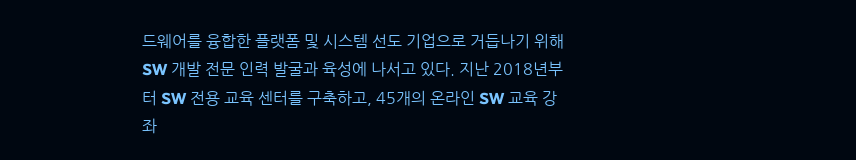드웨어를 융합한 플랫폼 및 시스템 선도 기업으로 거듭나기 위해 SW 개발 전문 인력 발굴과 육성에 나서고 있다. 지난 2018년부터 SW 전용 교육 센터를 구축하고, 45개의 온라인 SW 교육 강좌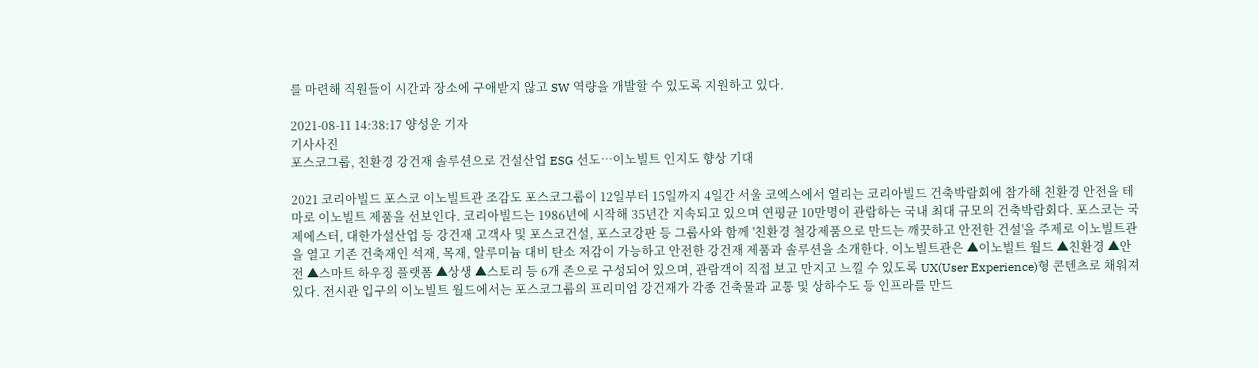를 마련해 직원들이 시간과 장소에 구애받지 않고 SW 역량을 개발할 수 있도록 지원하고 있다.

2021-08-11 14:38:17 양성운 기자
기사사진
포스코그룹, 친환경 강건재 솔루션으로 건설산업 ESG 선도…이노빌트 인지도 향상 기대

2021 코리아빌드 포스코 이노빌트관 조감도 포스코그룹이 12일부터 15일까지 4일간 서울 코엑스에서 열리는 코리아빌드 건축박람회에 참가해 친환경 안전을 테마로 이노빌트 제품을 선보인다. 코리아빌드는 1986년에 시작해 35년간 지속되고 있으며 연평균 10만명이 관람하는 국내 최대 규모의 건축박람회다. 포스코는 국제에스터, 대한가설산업 등 강건재 고객사 및 포스코건설, 포스코강판 등 그룹사와 함께 '친환경 철강제품으로 만드는 깨끗하고 안전한 건설'을 주제로 이노빌트관을 열고 기존 건축재인 석재, 목재, 알루미늄 대비 탄소 저감이 가능하고 안전한 강건재 제품과 솔루션을 소개한다. 이노빌트관은 ▲이노빌트 월드 ▲친환경 ▲안전 ▲스마트 하우징 플랫폼 ▲상생 ▲스토리 등 6개 존으로 구성되어 있으며, 관람객이 직접 보고 만지고 느낄 수 있도록 UX(User Experience)형 콘텐츠로 채워져 있다. 전시관 입구의 이노빌트 월드에서는 포스코그룹의 프리미엄 강건재가 각종 건축물과 교통 및 상하수도 등 인프라를 만드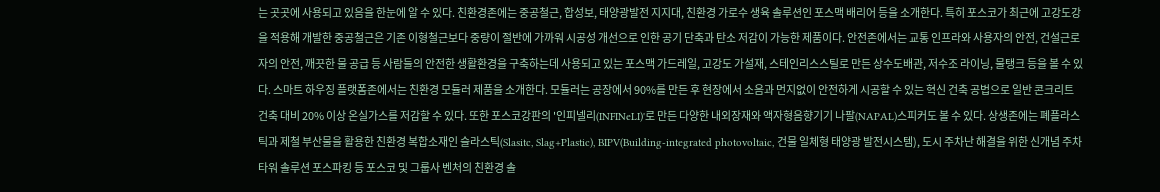는 곳곳에 사용되고 있음을 한눈에 알 수 있다. 친환경존에는 중공철근, 합성보, 태양광발전 지지대, 친환경 가로수 생육 솔루션인 포스맥 배리어 등을 소개한다. 특히 포스코가 최근에 고강도강을 적용해 개발한 중공철근은 기존 이형철근보다 중량이 절반에 가까워 시공성 개선으로 인한 공기 단축과 탄소 저감이 가능한 제품이다. 안전존에서는 교통 인프라와 사용자의 안전, 건설근로자의 안전, 깨끗한 물 공급 등 사람들의 안전한 생활환경을 구축하는데 사용되고 있는 포스맥 가드레일, 고강도 가설재, 스테인리스스틸로 만든 상수도배관, 저수조 라이닝, 물탱크 등을 볼 수 있다. 스마트 하우징 플랫폼존에서는 친환경 모듈러 제품을 소개한다. 모듈러는 공장에서 90%를 만든 후 현장에서 소음과 먼지없이 안전하게 시공할 수 있는 혁신 건축 공법으로 일반 콘크리트 건축 대비 20% 이상 온실가스를 저감할 수 있다. 또한 포스코강판의 '인피넬리(INFINeLI)'로 만든 다양한 내외장재와 액자형음향기기 나팔(NAPAL)스피커도 볼 수 있다. 상생존에는 폐플라스틱과 제철 부산물을 활용한 친환경 복합소재인 슬라스틱(Slasitc, Slag+Plastic), BIPV(Building-integrated photovoltaic, 건물 일체형 태양광 발전시스템), 도시 주차난 해결을 위한 신개념 주차타워 솔루션 포스파킹 등 포스코 및 그룹사 벤처의 친환경 솔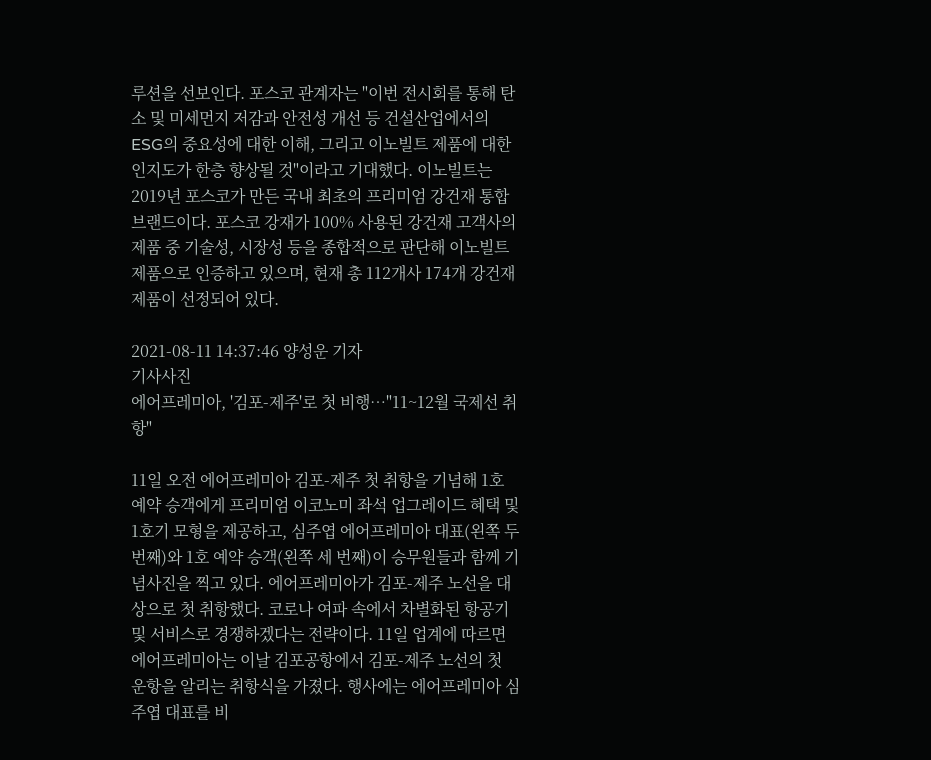루션을 선보인다. 포스코 관계자는 "이번 전시회를 통해 탄소 및 미세먼지 저감과 안전성 개선 등 건설산업에서의 ESG의 중요성에 대한 이해, 그리고 이노빌트 제품에 대한 인지도가 한층 향상될 것"이라고 기대했다. 이노빌트는 2019년 포스코가 만든 국내 최초의 프리미엄 강건재 통합브랜드이다. 포스코 강재가 100% 사용된 강건재 고객사의 제품 중 기술성, 시장성 등을 종합적으로 판단해 이노빌트 제품으로 인증하고 있으며, 현재 총 112개사 174개 강건재 제품이 선정되어 있다.

2021-08-11 14:37:46 양성운 기자
기사사진
에어프레미아, '김포-제주'로 첫 비행…"11~12월 국제선 취항"

11일 오전 에어프레미아 김포-제주 첫 취항을 기념해 1호 예약 승객에게 프리미엄 이코노미 좌석 업그레이드 혜택 및 1호기 모형을 제공하고, 심주엽 에어프레미아 대표(왼쪽 두 번째)와 1호 예약 승객(왼쪽 세 번째)이 승무원들과 함께 기념사진을 찍고 있다. 에어프레미아가 김포-제주 노선을 대상으로 첫 취항했다. 코로나 여파 속에서 차별화된 항공기 및 서비스로 경쟁하겠다는 전략이다. 11일 업계에 따르면 에어프레미아는 이날 김포공항에서 김포-제주 노선의 첫 운항을 알리는 취항식을 가졌다. 행사에는 에어프레미아 심주엽 대표를 비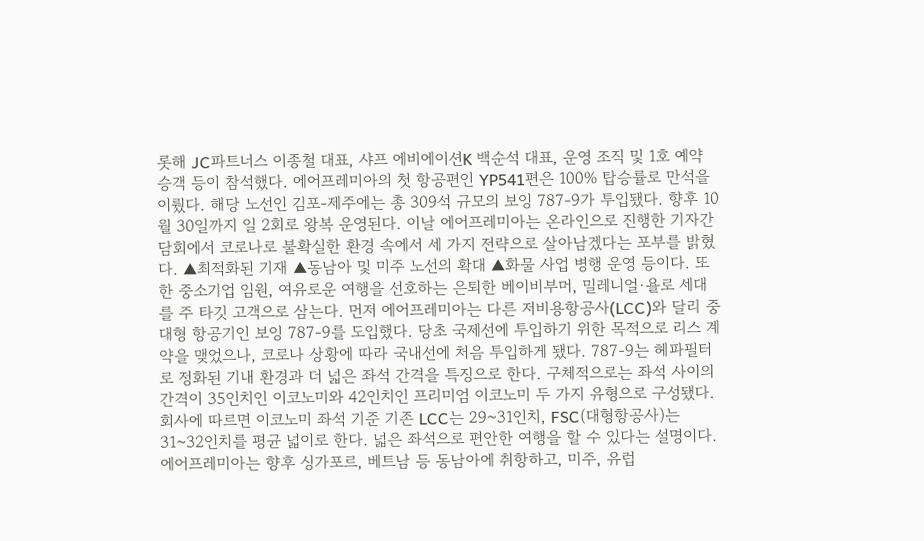롯해 JC파트너스 이종철 대표, 샤프 에비에이션K 백순석 대표, 운영 조직 및 1호 예약 승객 등이 참석했다. 에어프레미아의 첫 항공편인 YP541편은 100% 탑승률로 만석을 이뤘다. 해당 노선인 김포-제주에는 총 309석 규모의 보잉 787-9가 투입됐다. 향후 10월 30일까지 일 2회로 왕복 운영된다. 이날 에어프레미아는 온라인으로 진행한 기자간담회에서 코로나로 불확실한 환경 속에서 세 가지 전략으로 살아남겠다는 포부를 밝혔다. ▲최적화된 기재 ▲동남아 및 미주 노선의 확대 ▲화물 사업 병행 운영 등이다. 또한 중소기업 임원, 여유로운 여행을 선호하는 은퇴한 베이비부머, 밀레니얼·욜로 세대를 주 타깃 고객으로 삼는다. 먼저 에어프레미아는 다른 저비용항공사(LCC)와 달리 중대형 항공기인 보잉 787-9를 도입했다. 당초 국제선에 투입하기 위한 목적으로 리스 계약을 맺었으나, 코로나 상황에 따라 국내선에 처음 투입하게 됐다. 787-9는 헤파필터로 정화된 기내 환경과 더 넓은 좌석 간격을 특징으로 한다. 구체적으로는 좌석 사이의 간격이 35인치인 이코노미와 42인치인 프리미엄 이코노미 두 가지 유형으로 구성됐다. 회사에 따르면 이코노미 좌석 기준 기존 LCC는 29~31인치, FSC(대형항공사)는 31~32인치를 평균 넓이로 한다. 넓은 좌석으로 편안한 여행을 할 수 있다는 설명이다. 에어프레미아는 향후 싱가포르, 베트남 등 동남아에 취항하고, 미주, 유럽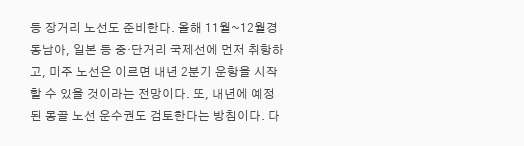등 장거리 노선도 준비한다. 올해 11월~12월경 동남아, 일본 등 중·단거리 국제선에 먼저 취항하고, 미주 노선은 이르면 내년 2분기 운항을 시작할 수 있을 것이라는 전망이다. 또, 내년에 예정된 몽골 노선 운수권도 검토한다는 방침이다. 다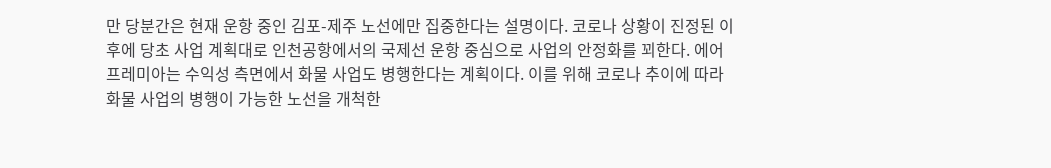만 당분간은 현재 운항 중인 김포-제주 노선에만 집중한다는 설명이다. 코로나 상황이 진정된 이후에 당초 사업 계획대로 인천공항에서의 국제선 운항 중심으로 사업의 안정화를 꾀한다. 에어프레미아는 수익성 측면에서 화물 사업도 병행한다는 계획이다. 이를 위해 코로나 추이에 따라 화물 사업의 병행이 가능한 노선을 개척한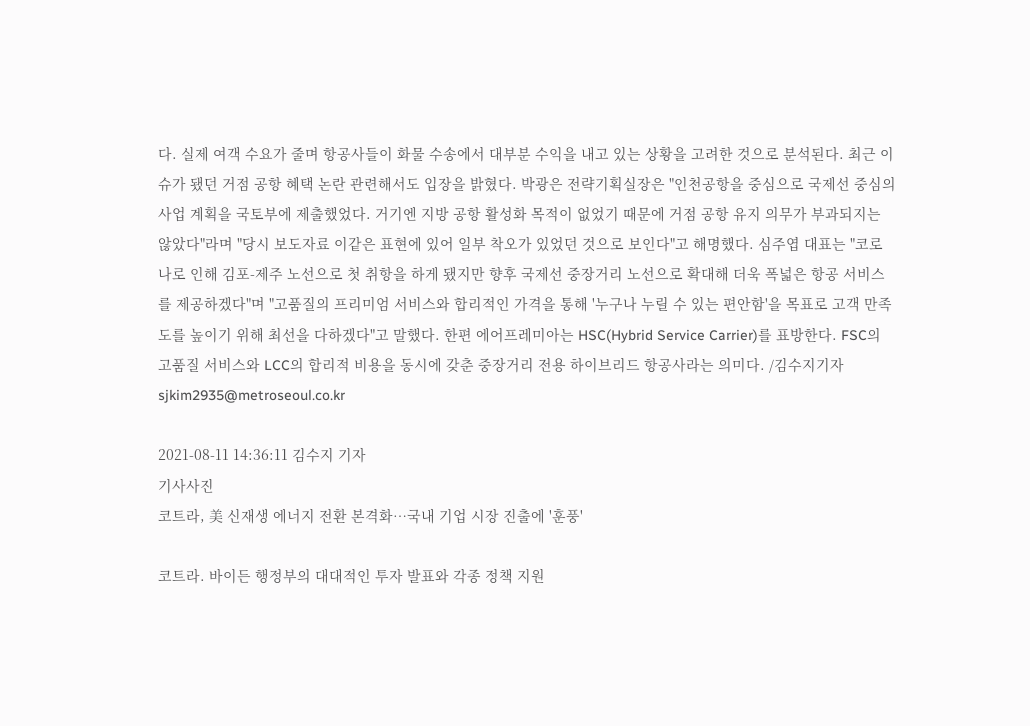다. 실제 여객 수요가 줄며 항공사들이 화물 수송에서 대부분 수익을 내고 있는 상황을 고려한 것으로 분석된다. 최근 이슈가 됐던 거점 공항 혜택 논란 관련해서도 입장을 밝혔다. 박광은 전략기획실장은 "인천공항을 중심으로 국제선 중심의 사업 계획을 국토부에 제출했었다. 거기엔 지방 공항 활성화 목적이 없었기 때문에 거점 공항 유지 의무가 부과되지는 않았다"라며 "당시 보도자료 이같은 표현에 있어 일부 착오가 있었던 것으로 보인다"고 해명했다. 심주엽 대표는 "코로나로 인해 김포-제주 노선으로 첫 취항을 하게 됐지만 향후 국제선 중장거리 노선으로 확대해 더욱 폭넓은 항공 서비스를 제공하겠다"며 "고품질의 프리미엄 서비스와 합리적인 가격을 통해 '누구나 누릴 수 있는 편안함'을 목표로 고객 만족도를 높이기 위해 최선을 다하겠다"고 말했다. 한편 에어프레미아는 HSC(Hybrid Service Carrier)를 표방한다. FSC의 고품질 서비스와 LCC의 합리적 비용을 동시에 갖춘 중장거리 전용 하이브리드 항공사라는 의미다. /김수지기자 sjkim2935@metroseoul.co.kr

2021-08-11 14:36:11 김수지 기자
기사사진
코트라, 美 신재생 에너지 전환 본격화…국내 기업 시장 진출에 '훈풍'

코트라. 바이든 행정부의 대대적인 투자 발표와 각종 정책 지원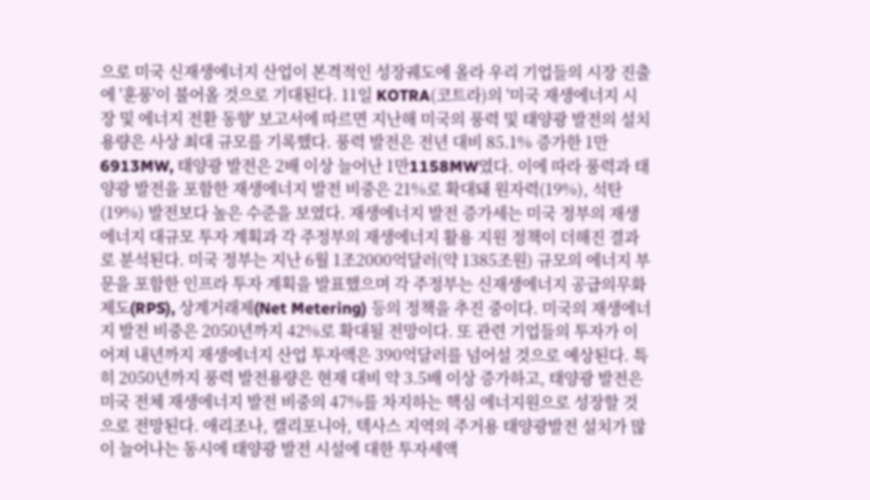으로 미국 신재생에너지 산업이 본격적인 성장궤도에 올라 우리 기업들의 시장 진출에 '훈풍'이 불어올 것으로 기대된다. 11일 KOTRA(코트라)의 '미국 재생에너지 시장 및 에너지 전환 동향' 보고서에 따르면 지난해 미국의 풍력 및 태양광 발전의 설치 용량은 사상 최대 규모를 기록했다. 풍력 발전은 전년 대비 85.1% 증가한 1만6913MW, 태양광 발전은 2배 이상 늘어난 1만1158MW였다. 이에 따라 풍력과 태양광 발전을 포함한 재생에너지 발전 비중은 21%로 확대돼 원자력(19%), 석탄(19%) 발전보다 높은 수준을 보였다. 재생에너지 발전 증가세는 미국 정부의 재생에너지 대규모 투자 계획과 각 주정부의 재생에너지 활용 지원 정책이 더해진 결과로 분석된다. 미국 정부는 지난 6월 1조2000억달러(약 1385조원) 규모의 에너지 부문을 포함한 인프라 투자 계획을 발표했으며 각 주정부는 신재생에너지 공급의무화제도(RPS), 상계거래제(Net Metering) 등의 정책을 추진 중이다. 미국의 재생에너지 발전 비중은 2050년까지 42%로 확대될 전망이다. 또 관련 기업들의 투자가 이어져 내년까지 재생에너지 산업 투자액은 390억달러를 넘어설 것으로 예상된다. 특히 2050년까지 풍력 발전용량은 현재 대비 약 3.5배 이상 증가하고, 태양광 발전은 미국 전체 재생에너지 발전 비중의 47%를 차지하는 핵심 에너지원으로 성장할 것으로 전망된다. 애리조나, 캘리포니아, 텍사스 지역의 주거용 태양광발전 설치가 많이 늘어나는 동시에 태양광 발전 시설에 대한 투자세액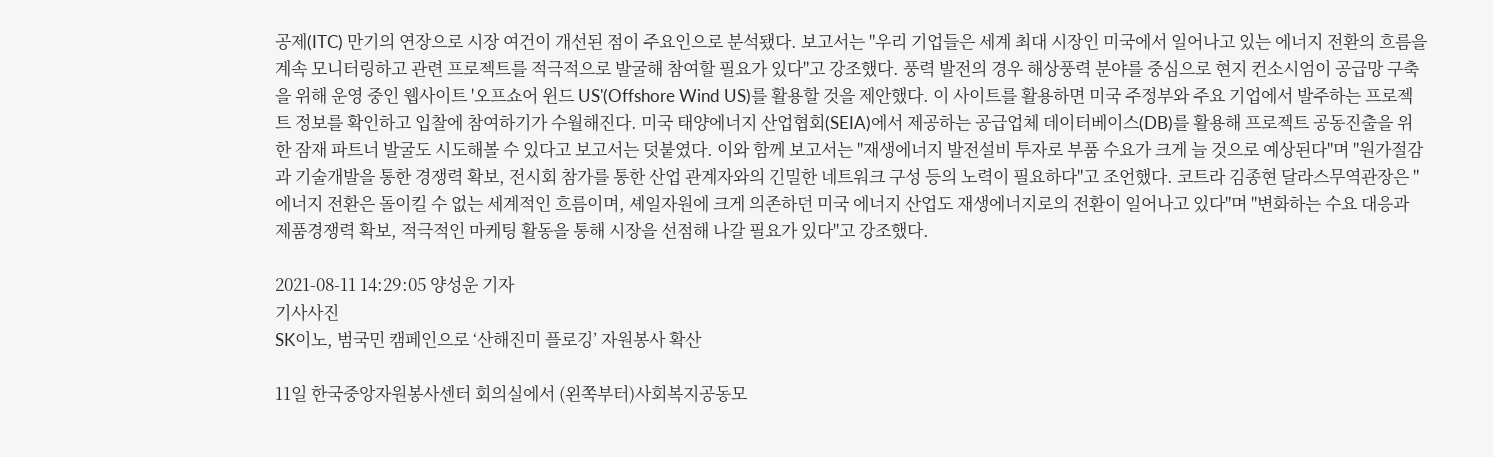공제(ITC) 만기의 연장으로 시장 여건이 개선된 점이 주요인으로 분석됐다. 보고서는 "우리 기업들은 세계 최대 시장인 미국에서 일어나고 있는 에너지 전환의 흐름을 계속 모니터링하고 관련 프로젝트를 적극적으로 발굴해 참여할 필요가 있다"고 강조했다. 풍력 발전의 경우 해상풍력 분야를 중심으로 현지 컨소시엄이 공급망 구축을 위해 운영 중인 웹사이트 '오프쇼어 윈드 US'(Offshore Wind US)를 활용할 것을 제안했다. 이 사이트를 활용하면 미국 주정부와 주요 기업에서 발주하는 프로젝트 정보를 확인하고 입찰에 참여하기가 수월해진다. 미국 태양에너지 산업협회(SEIA)에서 제공하는 공급업체 데이터베이스(DB)를 활용해 프로젝트 공동진출을 위한 잠재 파트너 발굴도 시도해볼 수 있다고 보고서는 덧붙였다. 이와 함께 보고서는 "재생에너지 발전설비 투자로 부품 수요가 크게 늘 것으로 예상된다"며 "원가절감과 기술개발을 통한 경쟁력 확보, 전시회 참가를 통한 산업 관계자와의 긴밀한 네트워크 구성 등의 노력이 필요하다"고 조언했다. 코트라 김종현 달라스무역관장은 "에너지 전환은 돌이킬 수 없는 세계적인 흐름이며, 셰일자원에 크게 의존하던 미국 에너지 산업도 재생에너지로의 전환이 일어나고 있다"며 "변화하는 수요 대응과 제품경쟁력 확보, 적극적인 마케팅 활동을 통해 시장을 선점해 나갈 필요가 있다"고 강조했다.

2021-08-11 14:29:05 양성운 기자
기사사진
SK이노, 범국민 캠페인으로 ‘산해진미 플로깅’ 자원봉사 확산

11일 한국중앙자원봉사센터 회의실에서 (왼쪽부터)사회복지공동모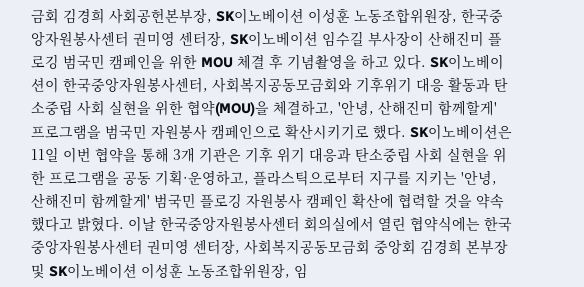금회 김경희 사회공헌본부장, SK이노베이션 이성훈 노동조합위원장, 한국중앙자원봉사센터 권미영 센터장, SK이노베이션 임수길 부사장이 산해진미 플로깅 범국민 캠페인을 위한 MOU 체결 후 기념촬영을 하고 있다. SK이노베이션이 한국중앙자원봉사센터, 사회복지공동모금회와 기후위기 대응 활동과 탄소중립 사회 실현을 위한 협약(MOU)을 체결하고, '안녕, 산해진미 함께할게' 프로그램을 범국민 자원봉사 캠페인으로 확산시키기로 했다. SK이노베이션은 11일 이번 협약을 통해 3개 기관은 기후 위기 대응과 탄소중립 사회 실현을 위한 프로그램을 공동 기획·운영하고, 플라스틱으로부터 지구를 지키는 '안녕, 산해진미 함께할게' 범국민 플로깅 자원봉사 캠페인 확산에 협력할 것을 약속했다고 밝혔다. 이날 한국중앙자원봉사센터 회의실에서 열린 협약식에는 한국중앙자원봉사센터 권미영 센터장, 사회복지공동모금회 중앙회 김경희 본부장 및 SK이노베이션 이성훈 노동조합위원장, 임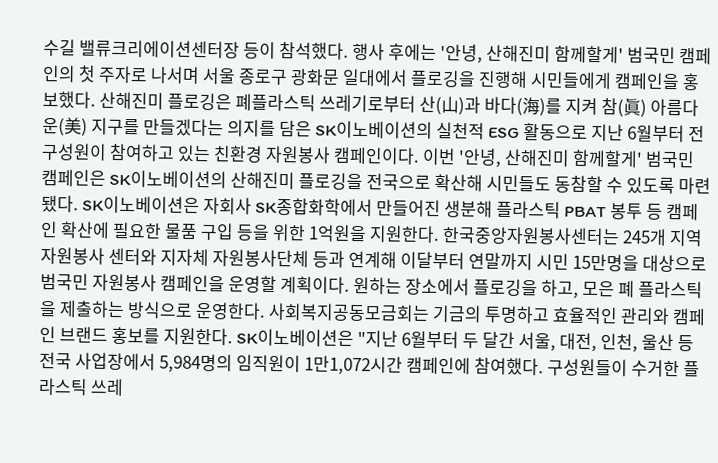수길 밸류크리에이션센터장 등이 참석했다. 행사 후에는 '안녕, 산해진미 함께할게' 범국민 캠페인의 첫 주자로 나서며 서울 종로구 광화문 일대에서 플로깅을 진행해 시민들에게 캠페인을 홍보했다. 산해진미 플로깅은 폐플라스틱 쓰레기로부터 산(山)과 바다(海)를 지켜 참(眞) 아름다운(美) 지구를 만들겠다는 의지를 담은 SK이노베이션의 실천적 ESG 활동으로 지난 6월부터 전 구성원이 참여하고 있는 친환경 자원봉사 캠페인이다. 이번 '안녕, 산해진미 함께할게' 범국민 캠페인은 SK이노베이션의 산해진미 플로깅을 전국으로 확산해 시민들도 동참할 수 있도록 마련됐다. SK이노베이션은 자회사 SK종합화학에서 만들어진 생분해 플라스틱 PBAT 봉투 등 캠페인 확산에 필요한 물품 구입 등을 위한 1억원을 지원한다. 한국중앙자원봉사센터는 245개 지역 자원봉사 센터와 지자체 자원봉사단체 등과 연계해 이달부터 연말까지 시민 15만명을 대상으로 범국민 자원봉사 캠페인을 운영할 계획이다. 원하는 장소에서 플로깅을 하고, 모은 폐 플라스틱을 제출하는 방식으로 운영한다. 사회복지공동모금회는 기금의 투명하고 효율적인 관리와 캠페인 브랜드 홍보를 지원한다. SK이노베이션은 "지난 6월부터 두 달간 서울, 대전, 인천, 울산 등 전국 사업장에서 5,984명의 임직원이 1만1,072시간 캠페인에 참여했다. 구성원들이 수거한 플라스틱 쓰레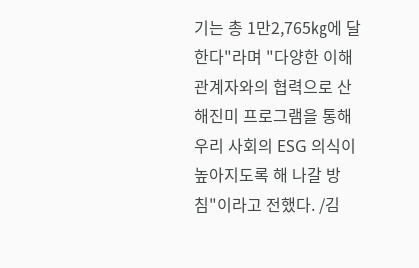기는 총 1만2,765㎏에 달한다"라며 "다양한 이해관계자와의 협력으로 산해진미 프로그램을 통해 우리 사회의 ESG 의식이 높아지도록 해 나갈 방침"이라고 전했다. /김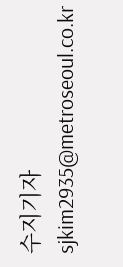수지기자 sjkim2935@metroseoul.co.kr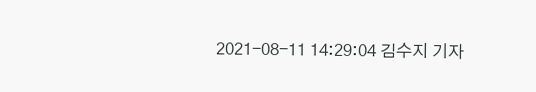2021-08-11 14:29:04 김수지 기자